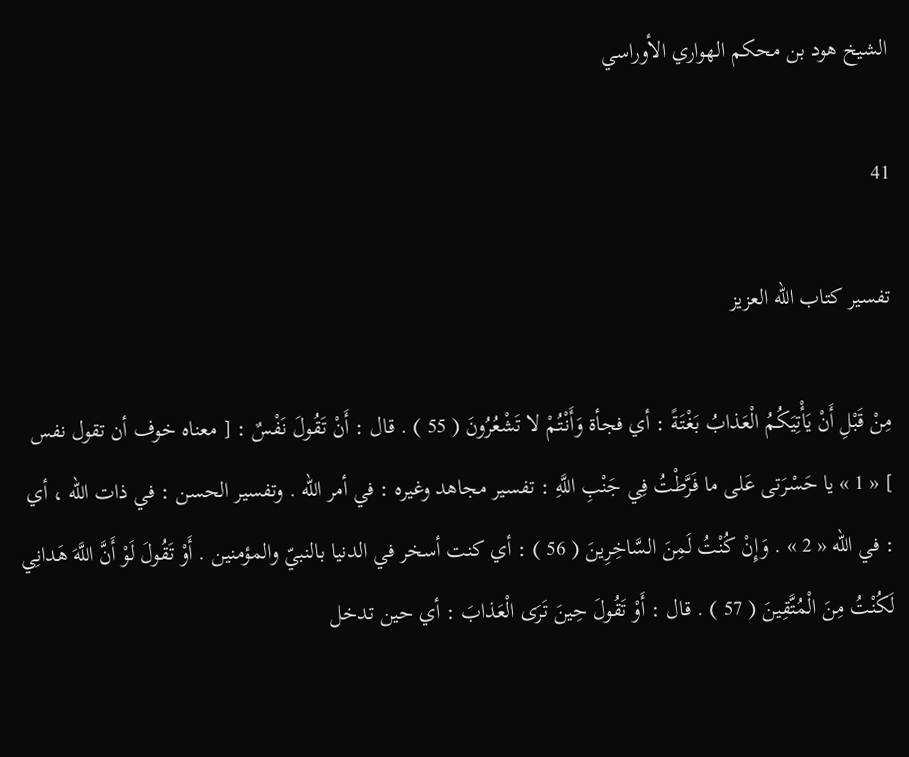الشيخ هود بن محكم الهواري الأوراسي

41

تفسير كتاب الله العزيز

مِنْ قَبْلِ أَنْ يَأْتِيَكُمُ الْعَذابُ بَغْتَةً : أي فجأة وَأَنْتُمْ لا تَشْعُرُونَ ( 55 ) . قال : أَنْ تَقُولَ نَفْسٌ : [ معناه خوف أن تقول نفس ] « 1 » يا حَسْرَتى عَلى ما فَرَّطْتُ فِي جَنْبِ اللَّهِ : تفسير مجاهد وغيره : في أمر اللّه . وتفسير الحسن : في ذات اللّه ، أي : في اللّه « 2 » . وَإِنْ كُنْتُ لَمِنَ السَّاخِرِينَ ( 56 ) : أي كنت أسخر في الدنيا بالنبيّ والمؤمنين . أَوْ تَقُولَ لَوْ أَنَّ اللَّهَ هَدانِي لَكُنْتُ مِنَ الْمُتَّقِينَ ( 57 ) . قال : أَوْ تَقُولَ حِينَ تَرَى الْعَذابَ : أي حين تدخل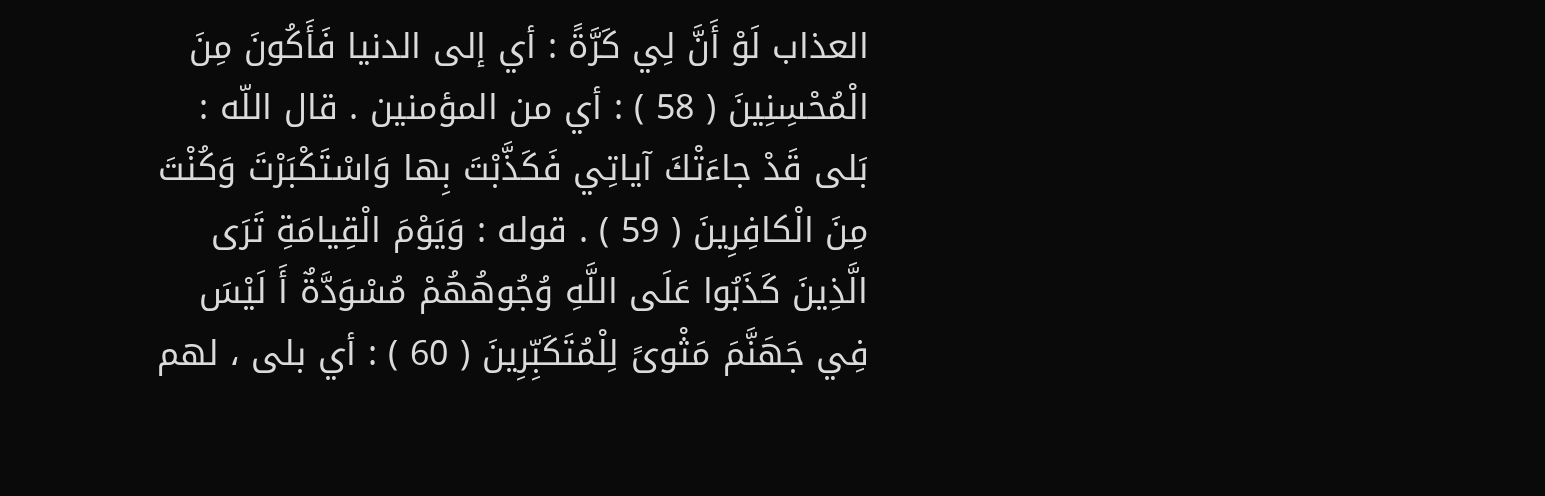العذاب لَوْ أَنَّ لِي كَرَّةً : أي إلى الدنيا فَأَكُونَ مِنَ الْمُحْسِنِينَ ( 58 ) : أي من المؤمنين . قال اللّه : بَلى قَدْ جاءَتْكَ آياتِي فَكَذَّبْتَ بِها وَاسْتَكْبَرْتَ وَكُنْتَ مِنَ الْكافِرِينَ ( 59 ) . قوله : وَيَوْمَ الْقِيامَةِ تَرَى الَّذِينَ كَذَبُوا عَلَى اللَّهِ وُجُوهُهُمْ مُسْوَدَّةٌ أَ لَيْسَ فِي جَهَنَّمَ مَثْوىً لِلْمُتَكَبِّرِينَ ( 60 ) : أي بلى ، لهم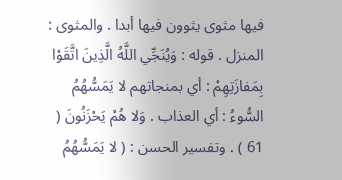فيها مثوى يثوون فيها أبدا . والمثوى : المنزل . قوله : وَيُنَجِّي اللَّهُ الَّذِينَ اتَّقَوْا بِمَفازَتِهِمْ : أي بمنجاتهم لا يَمَسُّهُمُ السُّوءُ : أي العذاب . وَلا هُمْ يَحْزَنُونَ ( 61 ) . وتفسير الحسن : ( لا يَمَسُّهُمُ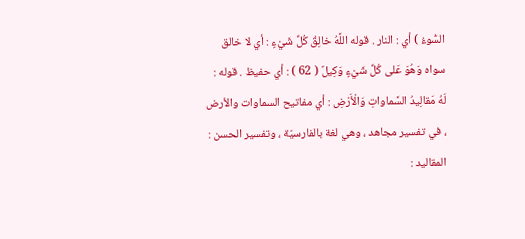السُّوءُ ) أي : النار . قوله اللَّهُ خالِقُ كُلِّ شَيْءٍ : أي لا خالق سواه وَهُوَ عَلى كُلِّ شَيْءٍ وَكِيلٌ ( 62 ) : أي حفيظ . قوله : لَهُ مَقالِيدُ السَّماواتِ وَالْأَرْضِ : أي مفاتيح السماوات والأرض ، في تفسير مجاهد ، وهي لغة بالفارسيّة ، وتفسير الحسن : المقاليد :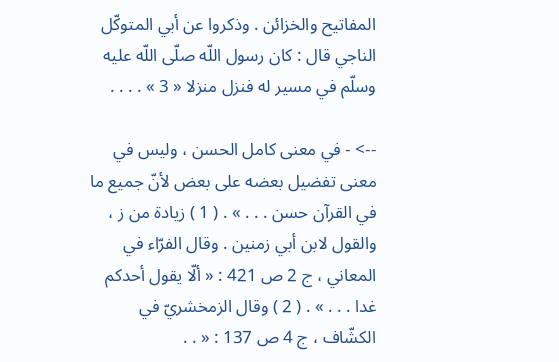المفاتيح والخزائن . وذكروا عن أبي المتوكّل الناجي قال : كان رسول اللّه صلّى اللّه عليه وسلّم في مسير له فنزل منزلا « 3 » . . . .

--> - في معنى كامل الحسن ، وليس في معنى تفضيل بعضه على بعض لأنّ جميع ما في القرآن حسن . . . » . ( 1 ) زيادة من ز ، والقول لابن أبي زمنين . وقال الفرّاء في المعاني ، ج 2 ص 421 : « ألّا يقول أحدكم غدا . . . » . ( 2 ) وقال الزمخشريّ في الكشّاف ، ج 4 ص 137 : « . .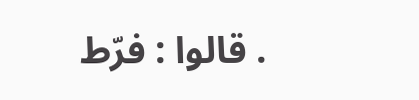. قالوا : فرّط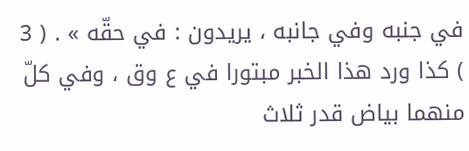في جنبه وفي جانبه ، يريدون : في حقّه » . ( 3 ) كذا ورد هذا الخبر مبتورا في ع وق ، وفي كلّ منهما بياض قدر ثلاث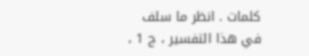كلمات . انظر ما سلف في هذا التفسير ، ج 1 ،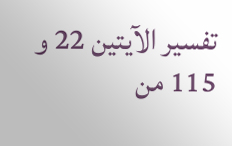تفسير الآيتين 22 و 115 من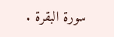سورة البقرة .